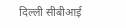दिल्ली सीबीआई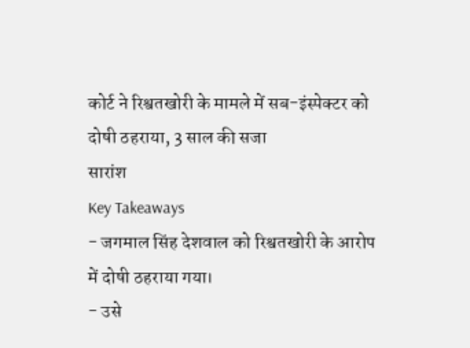कोर्ट ने रिश्वतखोरी के मामले में सब-इंस्पेक्टर को दोषी ठहराया, 3 साल की सजा
सारांश
Key Takeaways
- जगमाल सिंह देशवाल को रिश्वतखोरी के आरोप में दोषी ठहराया गया।
- उसे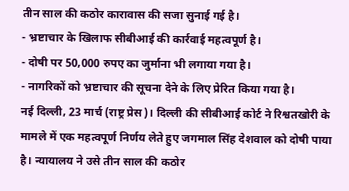तीन साल की कठोर कारावास की सजा सुनाई गई है।
- भ्रष्टाचार के खिलाफ सीबीआई की कार्रवाई महत्वपूर्ण है।
- दोषी पर 50,000 रुपए का जुर्माना भी लगाया गया है।
- नागरिकों को भ्रष्टाचार की सूचना देने के लिए प्रेरित किया गया है।
नई दिल्ली, 23 मार्च (राष्ट्र प्रेस)। दिल्ली की सीबीआई कोर्ट ने रिश्वतखोरी के मामले में एक महत्वपूर्ण निर्णय लेते हुए जगमाल सिंह देशवाल को दोषी पाया है। न्यायालय ने उसे तीन साल की कठोर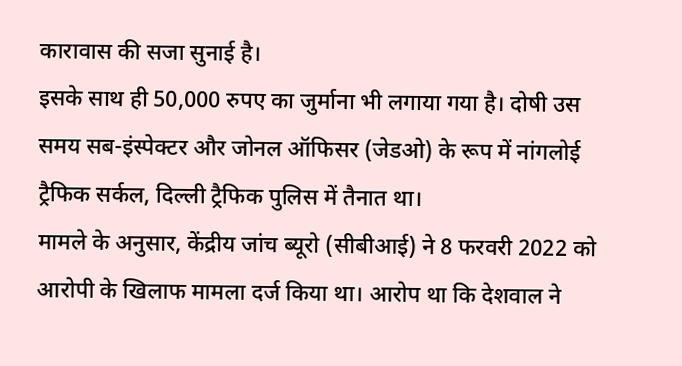कारावास की सजा सुनाई है।
इसके साथ ही 50,000 रुपए का जुर्माना भी लगाया गया है। दोषी उस समय सब-इंस्पेक्टर और जोनल ऑफिसर (जेडओ) के रूप में नांगलोई ट्रैफिक सर्कल, दिल्ली ट्रैफिक पुलिस में तैनात था।
मामले के अनुसार, केंद्रीय जांच ब्यूरो (सीबीआई) ने 8 फरवरी 2022 को आरोपी के खिलाफ मामला दर्ज किया था। आरोप था कि देशवाल ने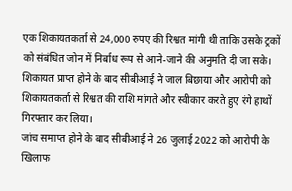एक शिकायतकर्ता से 24,000 रुपए की रिश्वत मांगी थी ताकि उसके ट्रकों को संबंधित जोन में निर्बाध रूप से आने-जाने की अनुमति दी जा सके।
शिकायत प्राप्त होने के बाद सीबीआई ने जाल बिछाया और आरोपी को शिकायतकर्ता से रिश्वत की राशि मांगते और स्वीकार करते हुए रंगे हाथों गिरफ्तार कर लिया।
जांच समाप्त होने के बाद सीबीआई ने 26 जुलाई 2022 को आरोपी के खिलाफ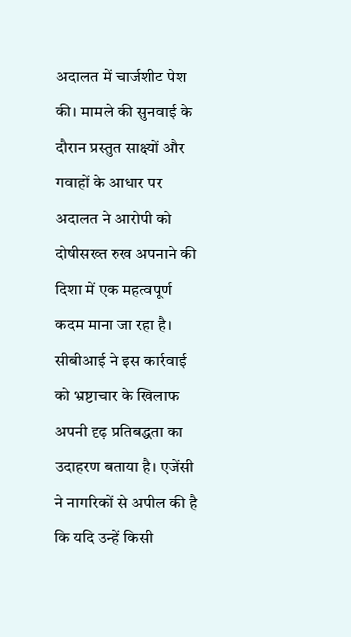अदालत में चार्जशीट पेश की। मामले की सुनवाई के दौरान प्रस्तुत साक्ष्यों और गवाहों के आधार पर अदालत ने आरोपी को दोषीसख्त रुख अपनाने की दिशा में एक महत्वपूर्ण कदम माना जा रहा है।
सीबीआई ने इस कार्रवाई को भ्रष्टाचार के खिलाफ अपनी दृढ़ प्रतिबद्धता का उदाहरण बताया है। एजेंसी ने नागरिकों से अपील की है कि यदि उन्हें किसी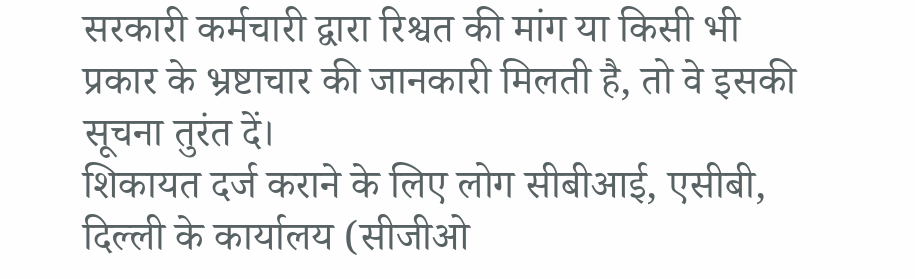सरकारी कर्मचारी द्वारा रिश्वत की मांग या किसी भी प्रकार के भ्रष्टाचार की जानकारी मिलती है, तो वे इसकी सूचना तुरंत दें।
शिकायत दर्ज कराने के लिए लोग सीबीआई, एसीबी, दिल्ली के कार्यालय (सीजीओ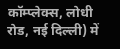कॉम्प्लेक्स, लोधी रोड, नई दिल्ली) में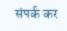संपर्क कर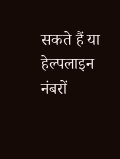सकते हैं या हेल्पलाइन नंबरों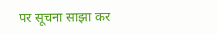पर सूचना साझा कर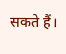सकते हैं।